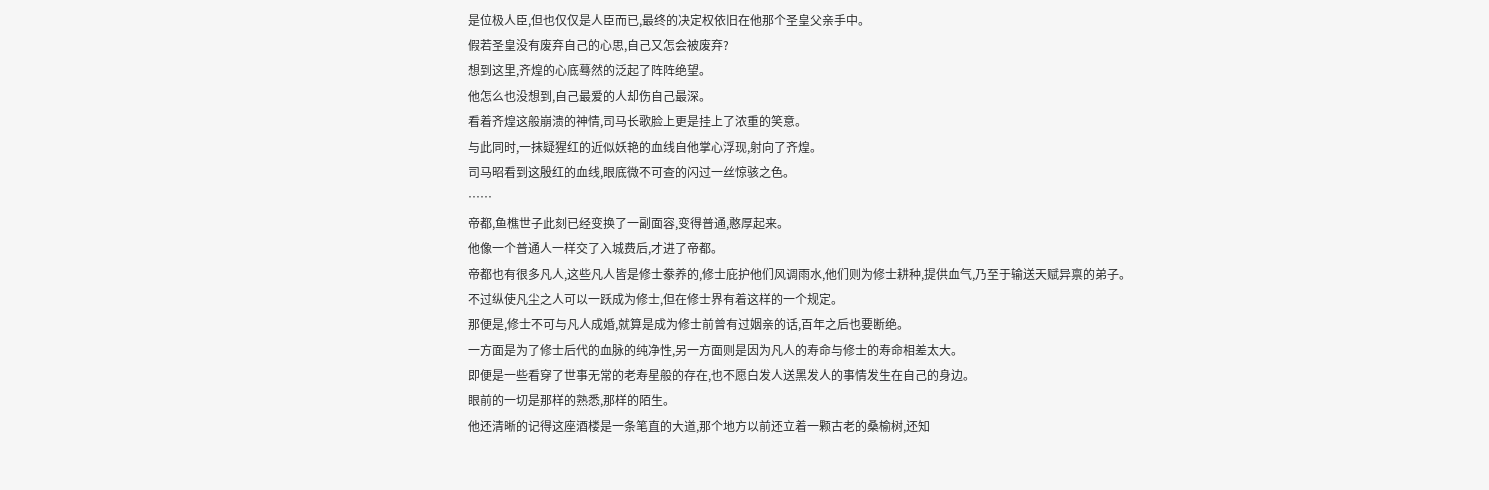是位极人臣,但也仅仅是人臣而已,最终的决定权依旧在他那个圣皇父亲手中。
假若圣皇没有废弃自己的心思,自己又怎会被废弃?
想到这里,齐煌的心底蓦然的泛起了阵阵绝望。
他怎么也没想到,自己最爱的人却伤自己最深。
看着齐煌这般崩溃的神情,司马长歌脸上更是挂上了浓重的笑意。
与此同时,一抹疑猩红的近似妖艳的血线自他掌心浮现,射向了齐煌。
司马昭看到这殷红的血线,眼底微不可查的闪过一丝惊骇之色。
……
帝都,鱼樵世子此刻已经变换了一副面容,变得普通,憨厚起来。
他像一个普通人一样交了入城费后,才进了帝都。
帝都也有很多凡人,这些凡人皆是修士豢养的,修士庇护他们风调雨水,他们则为修士耕种,提供血气,乃至于输送天赋异禀的弟子。
不过纵使凡尘之人可以一跃成为修士,但在修士界有着这样的一个规定。
那便是,修士不可与凡人成婚,就算是成为修士前曾有过姻亲的话,百年之后也要断绝。
一方面是为了修士后代的血脉的纯净性,另一方面则是因为凡人的寿命与修士的寿命相差太大。
即便是一些看穿了世事无常的老寿星般的存在,也不愿白发人送黑发人的事情发生在自己的身边。
眼前的一切是那样的熟悉,那样的陌生。
他还清晰的记得这座酒楼是一条笔直的大道,那个地方以前还立着一颗古老的桑榆树,还知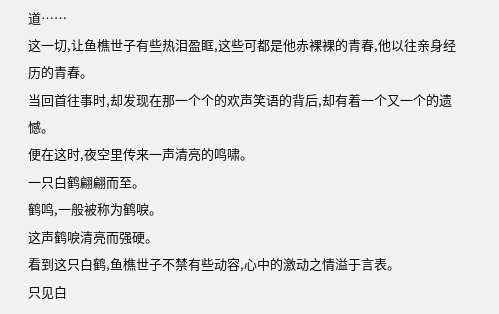道……
这一切,让鱼樵世子有些热泪盈眶,这些可都是他赤裸裸的青春,他以往亲身经历的青春。
当回首往事时,却发现在那一个个的欢声笑语的背后,却有着一个又一个的遗憾。
便在这时,夜空里传来一声清亮的鸣啸。
一只白鹤翩翩而至。
鹤鸣,一般被称为鹤唳。
这声鹤唳清亮而强硬。
看到这只白鹤,鱼樵世子不禁有些动容,心中的激动之情溢于言表。
只见白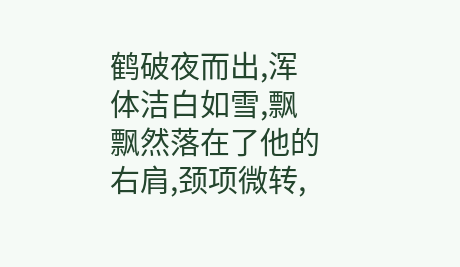鹤破夜而出,浑体洁白如雪,飘飘然落在了他的右肩,颈项微转,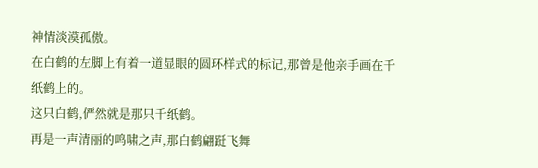神情淡漠孤傲。
在白鹤的左脚上有着一道显眼的圆环样式的标记,那曾是他亲手画在千纸鹤上的。
这只白鹤,俨然就是那只千纸鹤。
再是一声清丽的鸣啸之声,那白鹤翩跹飞舞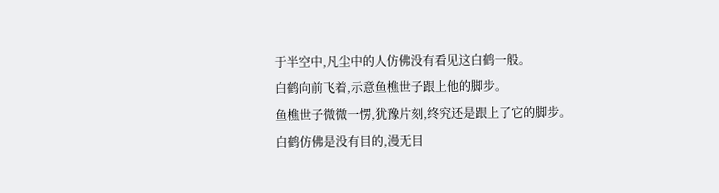于半空中,凡尘中的人仿佛没有看见这白鹤一般。
白鹤向前飞着,示意鱼樵世子跟上他的脚步。
鱼樵世子微微一愣,犹豫片刻,终究还是跟上了它的脚步。
白鹤仿佛是没有目的,漫无目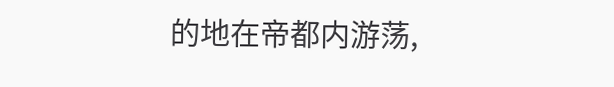的地在帝都内游荡,